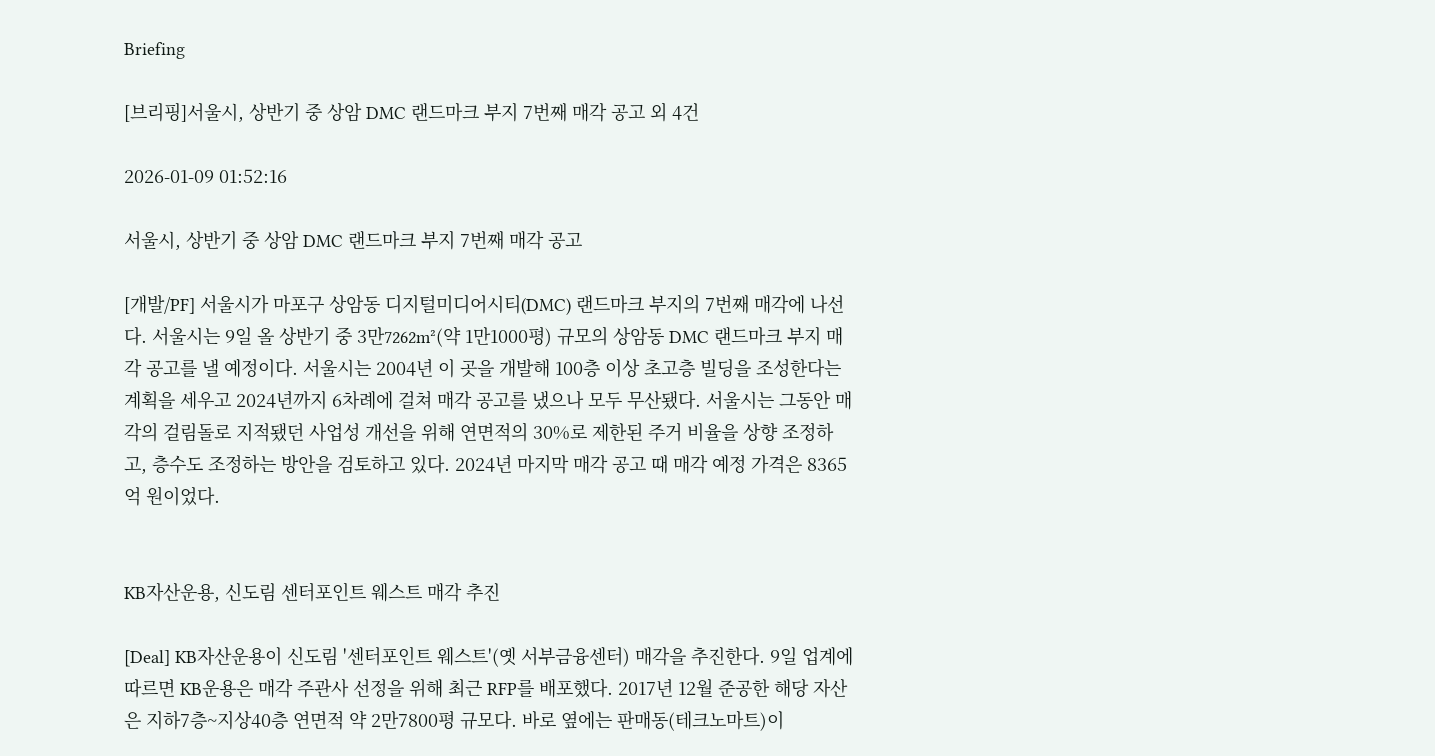Briefing

[브리핑]서울시, 상반기 중 상암 DMC 랜드마크 부지 7번째 매각 공고 외 4건

2026-01-09 01:52:16

서울시, 상반기 중 상암 DMC 랜드마크 부지 7번째 매각 공고

[개발/PF] 서울시가 마포구 상암동 디지털미디어시티(DMC) 랜드마크 부지의 7번째 매각에 나선다. 서울시는 9일 올 상반기 중 3만7262m²(약 1만1000평) 규모의 상암동 DMC 랜드마크 부지 매각 공고를 낼 예정이다. 서울시는 2004년 이 곳을 개발해 100층 이상 초고층 빌딩을 조성한다는 계획을 세우고 2024년까지 6차례에 걸쳐 매각 공고를 냈으나 모두 무산됐다. 서울시는 그동안 매각의 걸림돌로 지적됐던 사업성 개선을 위해 연면적의 30%로 제한된 주거 비율을 상향 조정하고, 층수도 조정하는 방안을 검토하고 있다. 2024년 마지막 매각 공고 때 매각 예정 가격은 8365억 원이었다.


KB자산운용, 신도림 센터포인트 웨스트 매각 추진

[Deal] KB자산운용이 신도림 '센터포인트 웨스트'(옛 서부금융센터) 매각을 추진한다. 9일 업계에 따르면 KB운용은 매각 주관사 선정을 위해 최근 RFP를 배포했다. 2017년 12월 준공한 해당 자산은 지하7층~지상40층 연면적 약 2만7800평 규모다. 바로 옆에는 판매동(테크노마트)이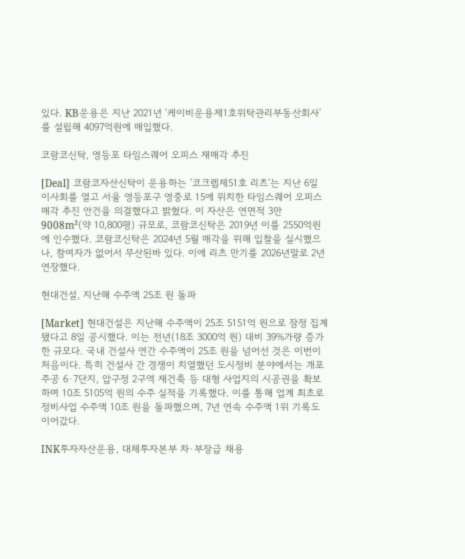있다. KB운용은 지난 2021년 '케이비운용제1호위탁관리부동산회사'를 설립해 4097억원에 매입했다.

코람코신탁, 영등포 타임스퀘어 오피스 재매각 추진

[Deal] 코람코자산신탁이 운용하는 '코크렙제51호 리츠'는 지난 6일 이사회를 열고 서울 영등포구 영중로 15에 위치한 타임스퀘어 오피스 매각 추진 안건을 의결했다고 밝혔다. 이 자산은 연면적 3만9008m²(약 10,800평) 규모로, 코람코신탁은 2019년 이를 2550억원에 인수했다. 코람코신탁은 2024년 5월 매각을 위해 입찰을 실시했으나, 참여자가 없어서 무산된바 있다. 이에 리츠 만기를 2026년말로 2년 연장했다.

현대건설, 지난해 수주액 25조 원 돌파

[Market] 현대건설은 지난해 수주액이 25조 5151억 원으로 잠정 집계됐다고 8일 공시했다. 이는 전년(18조 3000억 원) 대비 39%가량 증가한 규모다. 국내 건설사 연간 수주액이 25조 원을 넘어선 것은 이번이 처음이다. 특히 건설사 간 경쟁이 치열했던 도시정비 분야에서는 개포주공 6·7단지, 압구정 2구역 재건축 등 대형 사업지의 시공권을 확보하며 10조 5105억 원의 수주 실적을 기록했다. 이를 통해 업계 최초로 정비사업 수주액 10조 원을 돌파했으며, 7년 연속 수주액 1위 기록도 이어갔다.

INK투자자산운용, 대체투자본부 차·부장급 채용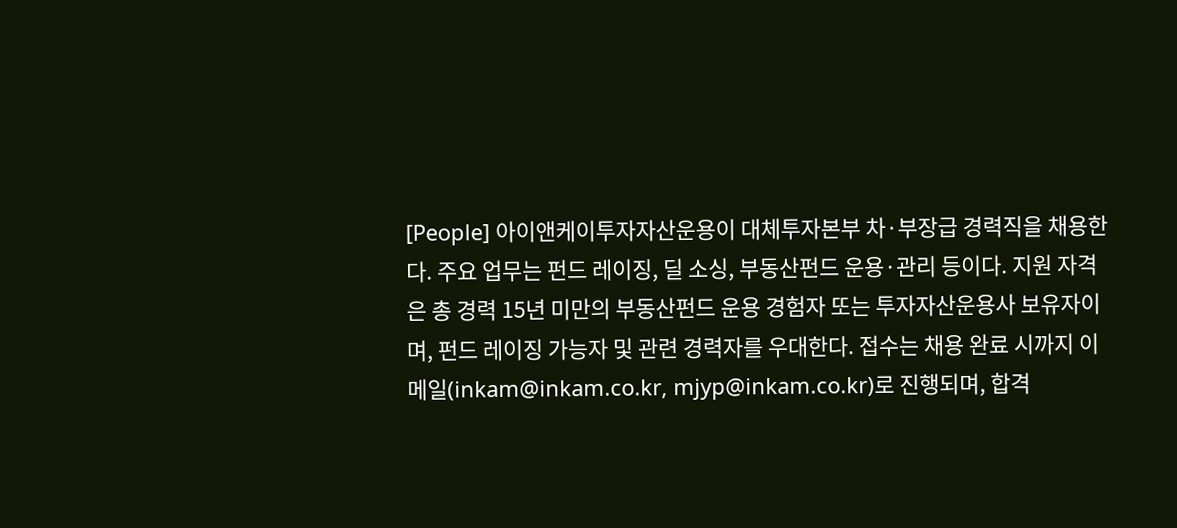[People] 아이앤케이투자자산운용이 대체투자본부 차·부장급 경력직을 채용한다. 주요 업무는 펀드 레이징, 딜 소싱, 부동산펀드 운용·관리 등이다. 지원 자격은 총 경력 15년 미만의 부동산펀드 운용 경험자 또는 투자자산운용사 보유자이며, 펀드 레이징 가능자 및 관련 경력자를 우대한다. 접수는 채용 완료 시까지 이메일(inkam@inkam.co.kr, mjyp@inkam.co.kr)로 진행되며, 합격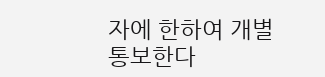자에 한하여 개별 통보한다